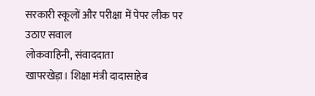सरकारी स्कूलों और परीक्षा में पेपर लीक पर उठाए सवाल
लोकवाहिनी, संवाददाता
खापरखेड़ा। शिक्षा मंत्री दादासाहेब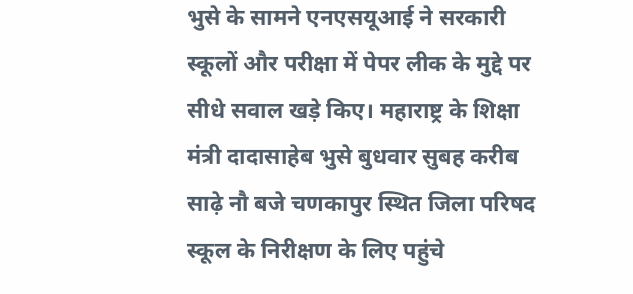भुसे के सामने एनएसयूआई ने सरकारी स्कूलों और परीक्षा में पेपर लीक के मुद्दे पर सीधे सवाल खड़े किए। महाराष्ट्र के शिक्षा मंत्री दादासाहेब भुसे बुधवार सुबह करीब साढ़े नौ बजे चणकापुर स्थित जिला परिषद स्कूल के निरीक्षण के लिए पहुंचे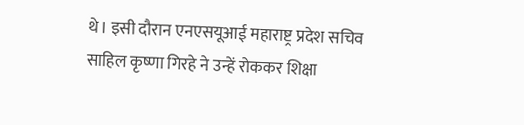थे। इसी दौरान एनएसयूआई महाराष्ट्र प्रदेश सचिव साहिल कृष्णा गिरहे ने उन्हें रोककर शिक्षा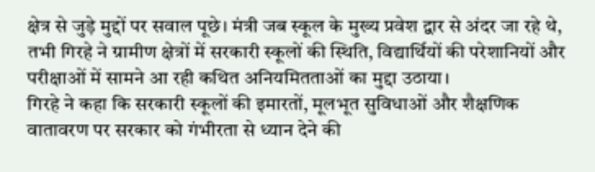क्षेत्र से जुड़े मुद्दों पर सवाल पूछे। मंत्री जब स्कूल के मुख्य प्रवेश द्वार से अंदर जा रहे थे, तभी गिरहे ने ग्रामीण क्षेत्रों में सरकारी स्कूलों की स्थिति, विद्यार्थियों की परेशानियों और परीक्षाओं में सामने आ रही कथित अनियमितताओं का मुद्दा उठाया।
गिरहे ने कहा कि सरकारी स्कूलों की इमारतों, मूलभूत सुविधाओं और शैक्षणिक वातावरण पर सरकार को गंभीरता से ध्यान देने की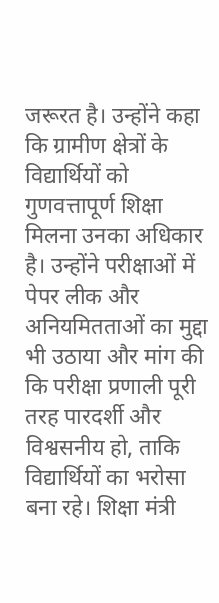जरूरत है। उन्होंने कहा कि ग्रामीण क्षेत्रों के विद्यार्थियों को गुणवत्तापूर्ण शिक्षा मिलना उनका अधिकार है। उन्होंने परीक्षाओं में पेपर लीक और अनियमितताओं का मुद्दा भी उठाया और मांग की कि परीक्षा प्रणाली पूरी तरह पारदर्शी और विश्वसनीय हो, ताकि विद्यार्थियों का भरोसा बना रहे। शिक्षा मंत्री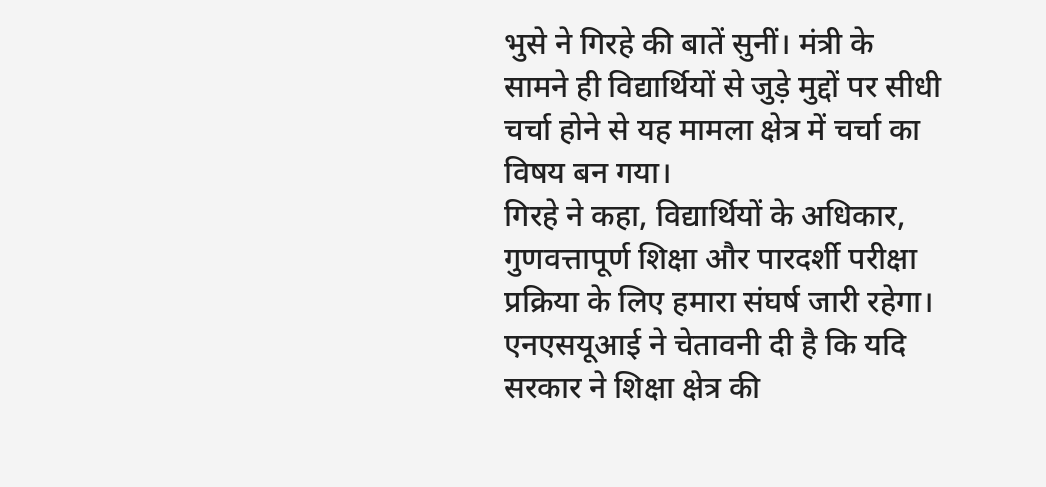भुसे ने गिरहे की बातें सुनीं। मंत्री के सामने ही विद्यार्थियों से जुड़े मुद्दों पर सीधी चर्चा होने से यह मामला क्षेत्र में चर्चा का विषय बन गया।
गिरहे ने कहा, विद्यार्थियों के अधिकार, गुणवत्तापूर्ण शिक्षा और पारदर्शी परीक्षा प्रक्रिया के लिए हमारा संघर्ष जारी रहेगा। एनएसयूआई ने चेतावनी दी है कि यदि सरकार ने शिक्षा क्षेत्र की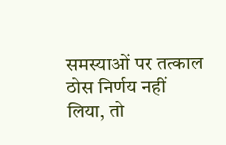समस्याओं पर तत्काल ठोस निर्णय नहीं लिया, तो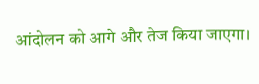आंदोलन को आगे और तेज किया जाएगा।